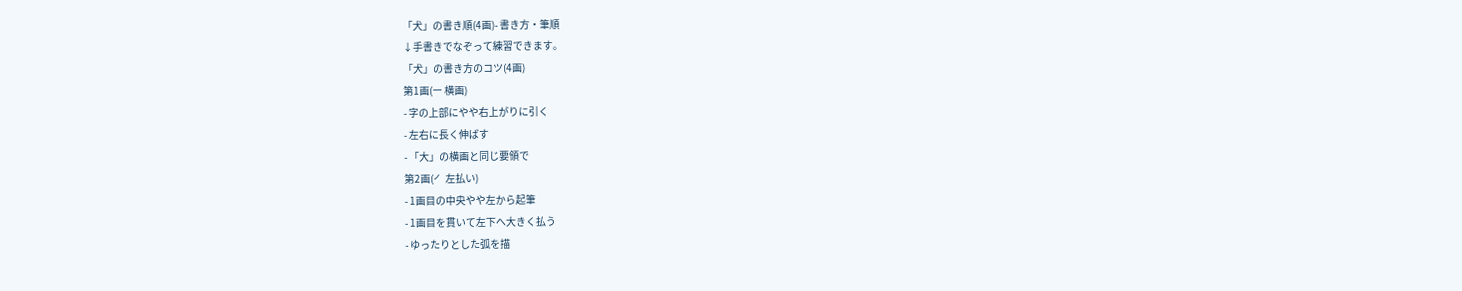「犬」の書き順(4画)- 書き方・筆順
↓手書きでなぞって練習できます。
「犬」の書き方のコツ(4画)
第1画(㇐ 横画)
- 字の上部にやや右上がりに引く
- 左右に長く伸ばす
- 「大」の横画と同じ要領で
第2画(㇒ 左払い)
- 1画目の中央やや左から起筆
- 1画目を貫いて左下へ大きく払う
- ゆったりとした弧を描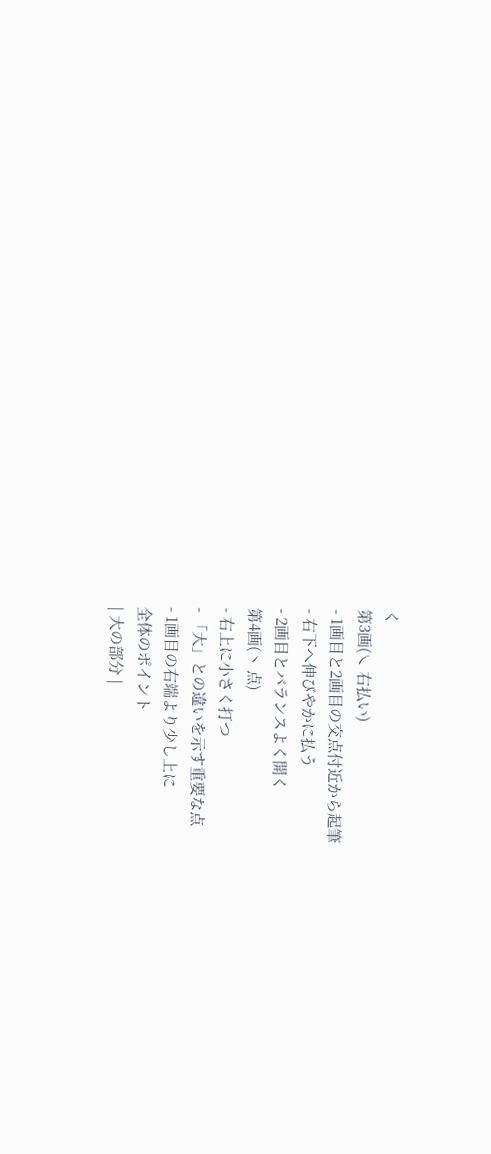く
第3画(㇏ 右払い)
- 1画目と2画目の交点付近から起筆
- 右下へ伸びやかに払う
- 2画目とバランスよく開く
第4画(㇔ 点)
- 右上に小さく打つ
- 「大」との違いを示す重要な点
- 1画目の右端より少し上に
全体のポイント
| 大の部分 |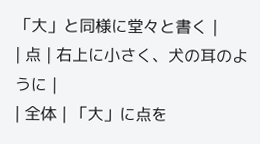「大」と同様に堂々と書く |
| 点 | 右上に小さく、犬の耳のように |
| 全体 | 「大」に点を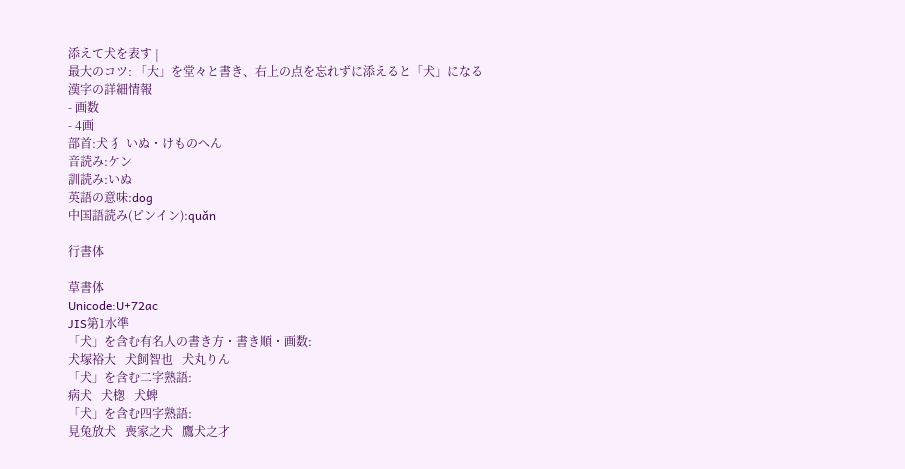添えて犬を表す |
最大のコツ: 「大」を堂々と書き、右上の点を忘れずに添えると「犬」になる
漢字の詳細情報
- 画数
- 4画
部首:犬 犭 いぬ・けものへん
音読み:ケン
訓読み:いぬ
英語の意味:dog
中国語読み(ピンイン):quǎn

行書体

草書体
Unicode:U+72ac
JIS第1水準
「犬」を含む有名人の書き方・書き順・画数:
犬塚裕大   犬飼智也   犬丸りん
「犬」を含む二字熟語:
病犬   犬楤   犬蜱
「犬」を含む四字熟語:
見兔放犬   喪家之犬   鷹犬之才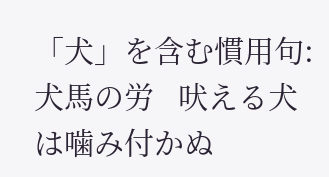「犬」を含む慣用句:
犬馬の労   吠える犬は噛み付かぬ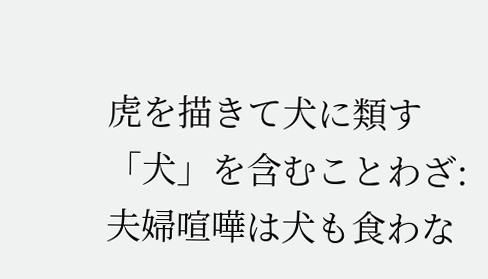虎を描きて犬に類す
「犬」を含むことわざ:
夫婦喧嘩は犬も食わな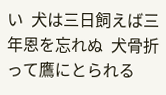い  犬は三日飼えば三年恩を忘れぬ  犬骨折って鷹にとられる